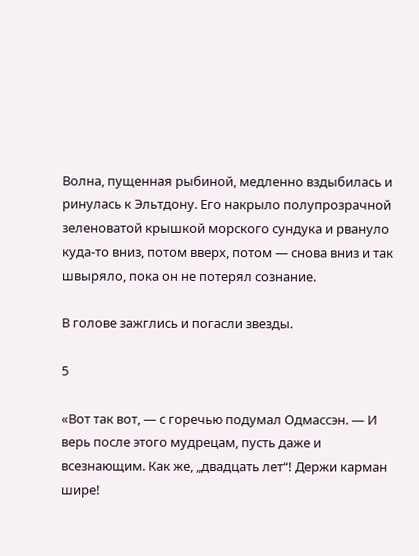Волна, пущенная рыбиной, медленно вздыбилась и ринулась к Эльтдону. Его накрыло полупрозрачной зеленоватой крышкой морского сундука и рвануло куда-то вниз, потом вверх, потом — снова вниз и так швыряло, пока он не потерял сознание.

В голове зажглись и погасли звезды.

5

«Вот так вот, — с горечью подумал Одмассэн. — И верь после этого мудрецам, пусть даже и всезнающим. Как же, „двадцать лет“! Держи карман шире!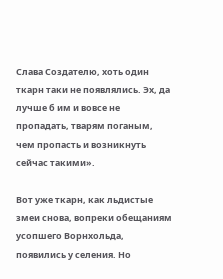Слава Создателю, хоть один ткарн таки не появлялись. Эх, да лучше б им и вовсе не пропадать, тварям поганым, чем пропасть и возникнуть сейчас такими».

Вот уже ткарн, как льдистые змеи снова, вопреки обещаниям усопшего Ворнхольда, появились у селения. Но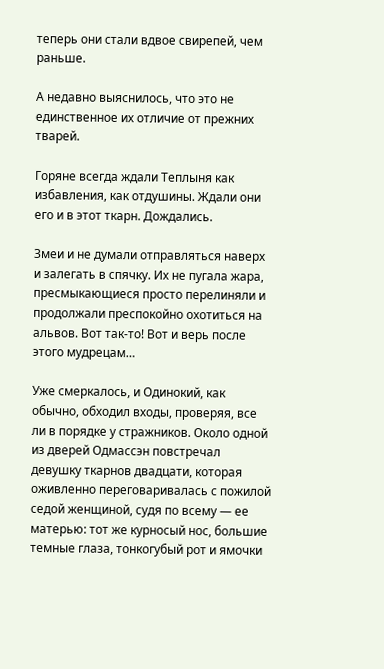теперь они стали вдвое свирепей, чем раньше.

А недавно выяснилось, что это не единственное их отличие от прежних тварей.

Горяне всегда ждали Теплыня как избавления, как отдушины. Ждали они его и в этот ткарн. Дождались.

Змеи и не думали отправляться наверх и залегать в спячку. Их не пугала жара, пресмыкающиеся просто перелиняли и продолжали преспокойно охотиться на альвов. Вот так-то! Вот и верь после этого мудрецам…

Уже смеркалось, и Одинокий, как обычно, обходил входы, проверяя, все ли в порядке у стражников. Около одной из дверей Одмассэн повстречал девушку ткарнов двадцати, которая оживленно переговаривалась с пожилой седой женщиной, судя по всему — ее матерью: тот же курносый нос, большие темные глаза, тонкогубый рот и ямочки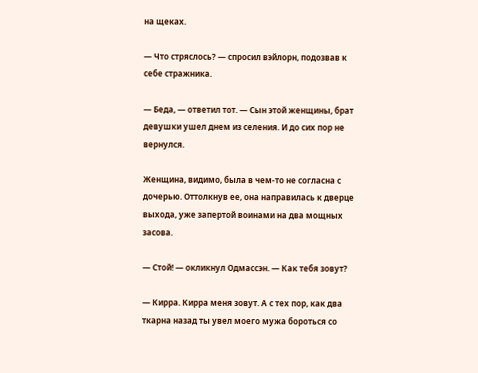на щеках.

— Что стряслось? — спросил вэйлорн, подозвав к себе стражника.

— Беда, — ответил тот. — Сын этой женщины, брат девушки ушел днем из селения. И до сих пор не вернулся.

Женщина, видимо, была в чем-то не согласна с дочерью. Оттолкнув ее, она направилась к дверце выхода, уже запертой воинами на два мощных засова.

— Стой! — окликнул Одмассэн. — Как тебя зовут?

— Кирра. Кирра меня зовут. А с тех пор, как два ткарна назад ты увел моего мужа бороться со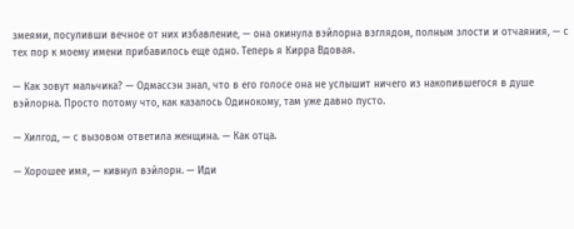змеями, посуливши вечное от них избавление, — она окинула вэйлорна взглядом, полным злости и отчаяния, — с тех пор к моему имени прибавилось еще одно. Теперь я Кирра Вдовая.

— Как зовут мальчика? — Одмассэн знал, что в его голосе она не услышит ничего из накопившегося в душе вэйлорна. Просто потому что, как казалось Одинокому, там уже давно пусто.

— Хилгод, — с вызовом ответила женщина. — Как отца.

— Хорошее имя, — кивнул вэйлорн. — Иди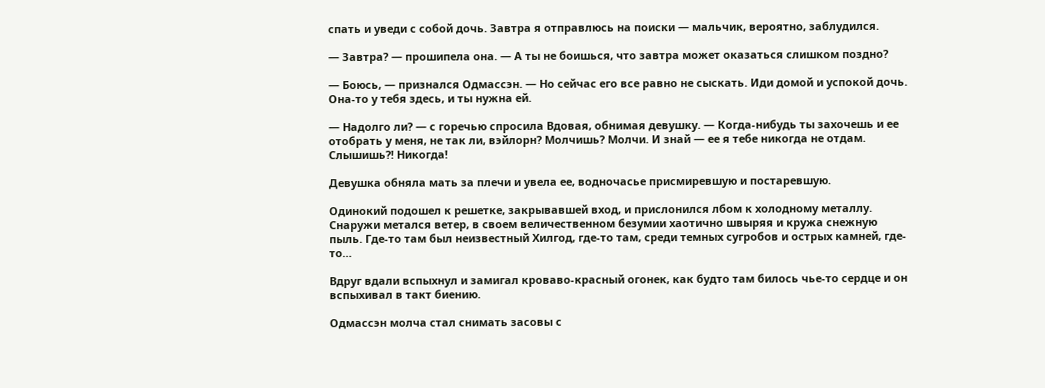спать и уведи с собой дочь. Завтра я отправлюсь на поиски — мальчик, вероятно, заблудился.

— Завтра? — прошипела она. — А ты не боишься, что завтра может оказаться слишком поздно?

— Боюсь, — признался Одмассэн. — Но сейчас его все равно не сыскать. Иди домой и успокой дочь. Она-то у тебя здесь, и ты нужна ей.

— Надолго ли? — с горечью спросила Вдовая, обнимая девушку. — Когда-нибудь ты захочешь и ее отобрать у меня, не так ли, вэйлорн? Молчишь? Молчи. И знай — ее я тебе никогда не отдам. Слышишь?! Никогда!

Девушка обняла мать за плечи и увела ее, водночасье присмиревшую и постаревшую.

Одинокий подошел к решетке, закрывавшей вход, и прислонился лбом к холодному металлу. Снаружи метался ветер, в своем величественном безумии хаотично швыряя и кружа снежную пыль. Где-то там был неизвестный Хилгод, где-то там, среди темных сугробов и острых камней, где-то…

Вдруг вдали вспыхнул и замигал кроваво-красный огонек, как будто там билось чье-то сердце и он вспыхивал в такт биению.

Одмассэн молча стал снимать засовы с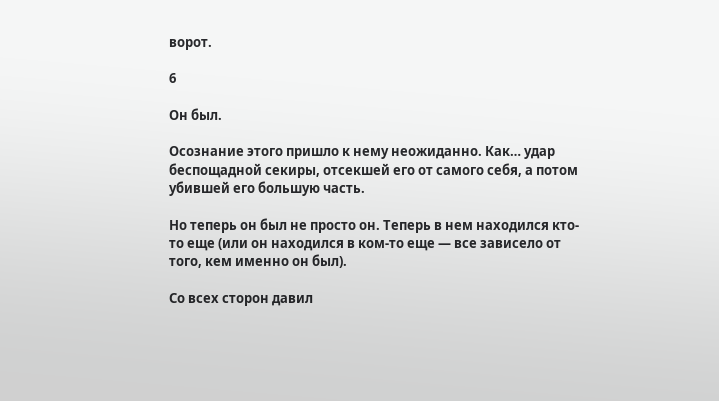ворот.

6

Он был.

Осознание этого пришло к нему неожиданно. Как… удар беспощадной секиры, отсекшей его от самого себя, а потом убившей его большую часть.

Но теперь он был не просто он. Теперь в нем находился кто-то еще (или он находился в ком-то еще — все зависело от того, кем именно он был).

Со всех сторон давил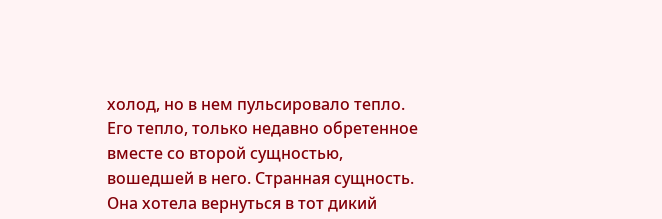холод, но в нем пульсировало тепло. Его тепло, только недавно обретенное вместе со второй сущностью, вошедшей в него. Странная сущность. Она хотела вернуться в тот дикий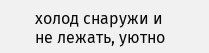холод снаружи и не лежать, уютно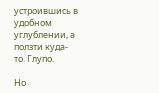устроившись в удобном углублении, а ползти куда-то. Глупо.

Но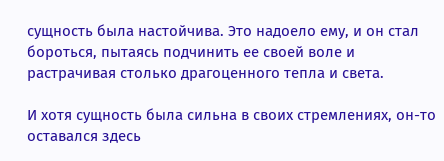сущность была настойчива. Это надоело ему, и он стал бороться, пытаясь подчинить ее своей воле и растрачивая столько драгоценного тепла и света.

И хотя сущность была сильна в своих стремлениях, он-то оставался здесь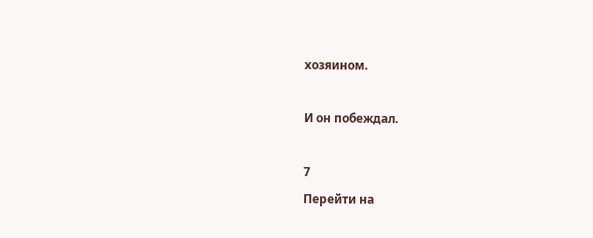хозяином.

И он побеждал.

7
Перейти на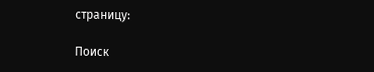страницу:

Поиск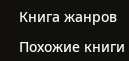Книга жанров

Похожие книги